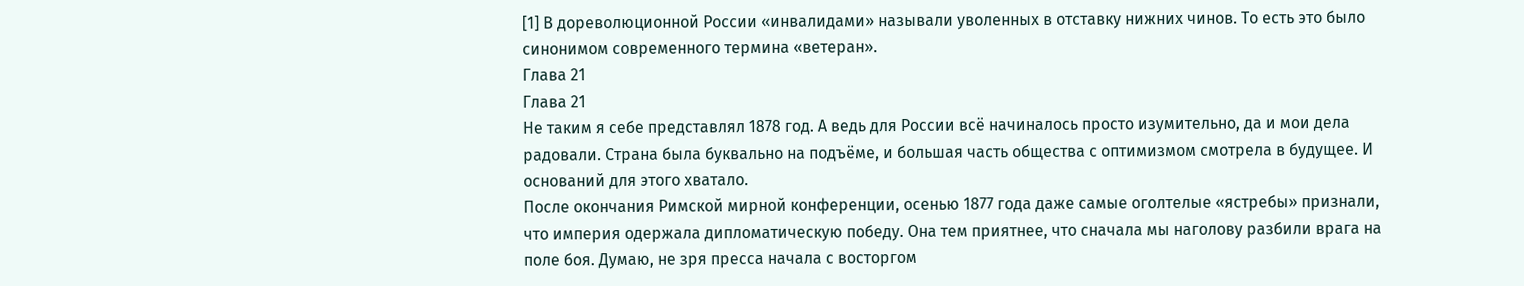[1] В дореволюционной России «инвалидами» называли уволенных в отставку нижних чинов. То есть это было синонимом современного термина «ветеран».
Глава 21
Глава 21
Не таким я себе представлял 1878 год. А ведь для России всё начиналось просто изумительно, да и мои дела радовали. Страна была буквально на подъёме, и большая часть общества с оптимизмом смотрела в будущее. И оснований для этого хватало.
После окончания Римской мирной конференции, осенью 1877 года даже самые оголтелые «ястребы» признали, что империя одержала дипломатическую победу. Она тем приятнее, что сначала мы наголову разбили врага на поле боя. Думаю, не зря пресса начала с восторгом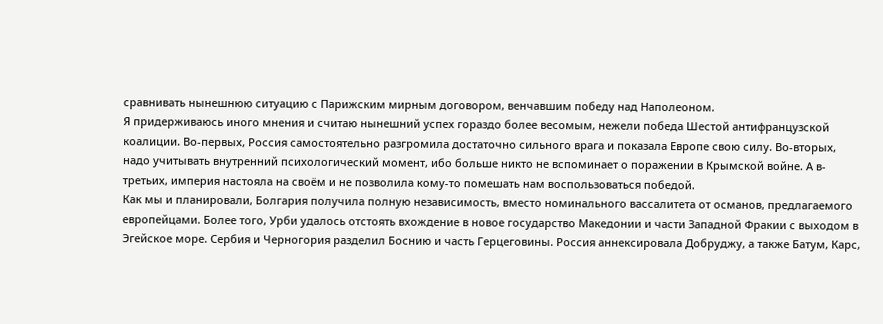сравнивать нынешнюю ситуацию с Парижским мирным договором, венчавшим победу над Наполеоном.
Я придерживаюсь иного мнения и считаю нынешний успех гораздо более весомым, нежели победа Шестой антифранцузской коалиции. Во-первых, Россия самостоятельно разгромила достаточно сильного врага и показала Европе свою силу. Во-вторых, надо учитывать внутренний психологический момент, ибо больше никто не вспоминает о поражении в Крымской войне. А в-третьих, империя настояла на своём и не позволила кому-то помешать нам воспользоваться победой.
Как мы и планировали, Болгария получила полную независимость, вместо номинального вассалитета от османов, предлагаемого европейцами. Более того, Урби удалось отстоять вхождение в новое государство Македонии и части Западной Фракии с выходом в Эгейское море. Сербия и Черногория разделил Боснию и часть Герцеговины. Россия аннексировала Добруджу, а также Батум, Карс,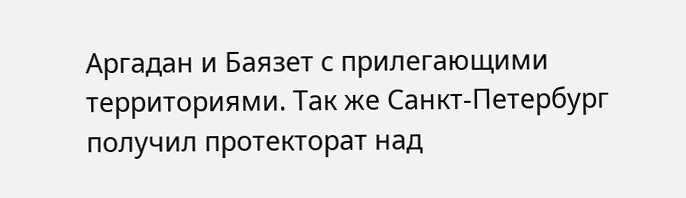Аргадан и Баязет с прилегающими территориями. Так же Санкт-Петербург получил протекторат над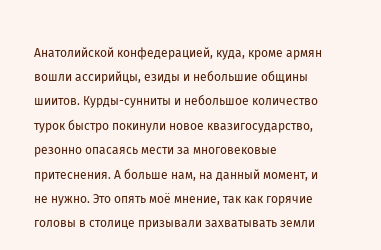Анатолийской конфедерацией, куда, кроме армян вошли ассирийцы, езиды и небольшие общины шиитов. Курды-сунниты и небольшое количество турок быстро покинули новое квазигосударство, резонно опасаясь мести за многовековые притеснения. А больше нам, на данный момент, и не нужно. Это опять моё мнение, так как горячие головы в столице призывали захватывать земли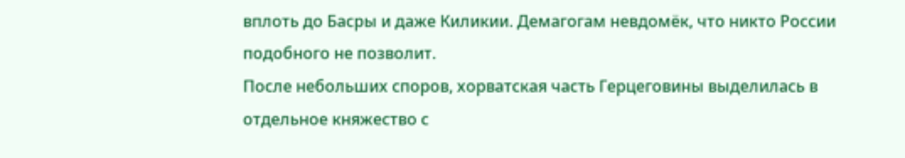вплоть до Басры и даже Киликии. Демагогам невдомёк, что никто России подобного не позволит.
После небольших споров, хорватская часть Герцеговины выделилась в отдельное княжество с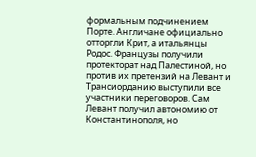формальным подчинением Порте. Англичане официально отторгли Крит, а итальянцы Родос. Французы получили протекторат над Палестиной, но против их претензий на Левант и Трансиорданию выступили все участники переговоров. Сам Левант получил автономию от Константинополя, но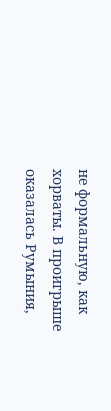не формальную, как хорваты. В проигрыше оказалась Румыния,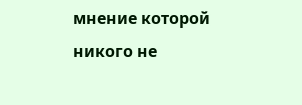мнение которой никого не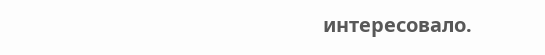интересовало.